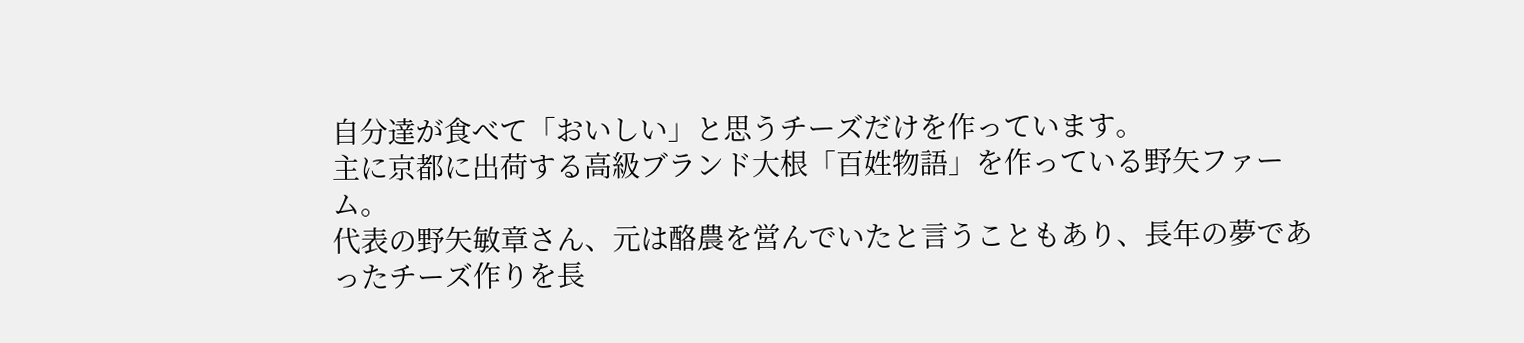自分達が食べて「おいしい」と思うチーズだけを作っています。
主に京都に出荷する高級ブランド大根「百姓物語」を作っている野矢ファーム。
代表の野矢敏章さん、元は酪農を営んでいたと言うこともあり、長年の夢であったチーズ作りを長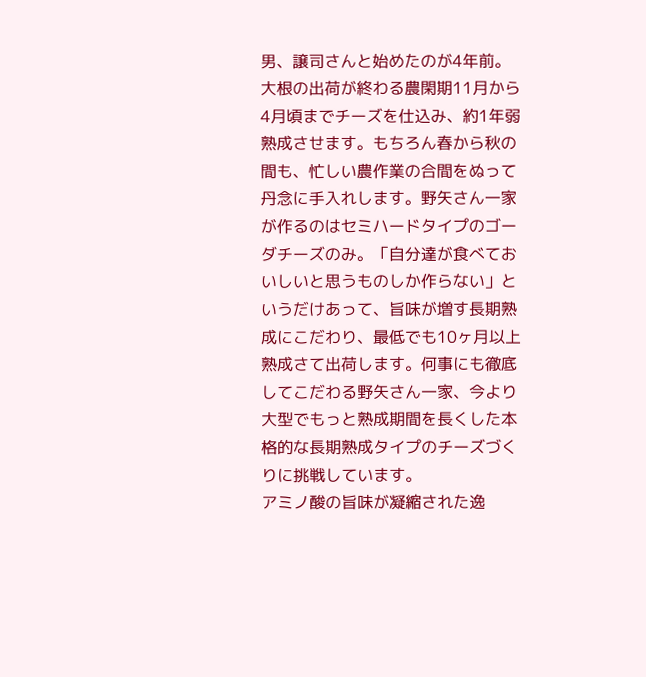男、譲司さんと始めたのが4年前。大根の出荷が終わる農閑期11月から4月頃までチーズを仕込み、約1年弱熟成させます。もちろん春から秋の間も、忙しい農作業の合間をぬって丹念に手入れします。野矢さん一家が作るのはセミハードタイプのゴーダチーズのみ。「自分達が食べておいしいと思うものしか作らない」というだけあって、旨味が増す長期熟成にこだわり、最低でも10ヶ月以上熟成さて出荷します。何事にも徹底してこだわる野矢さん一家、今より大型でもっと熟成期間を長くした本格的な長期熟成タイプのチーズづくりに挑戦しています。
アミノ酸の旨味が凝縮された逸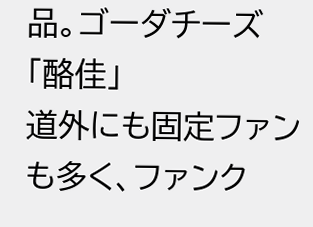品。ゴーダチーズ「酪佳」
道外にも固定ファンも多く、ファンク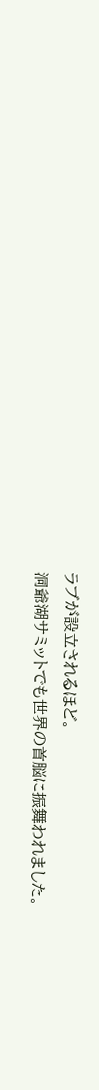ラブが設立されるほど。
洞爺湖サミットでも世界の首脳に振舞われました。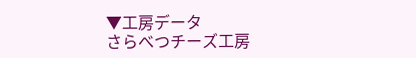▼工房データ
さらべつチーズ工房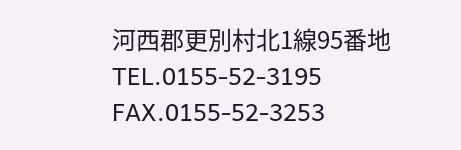河西郡更別村北1線95番地
TEL.0155-52-3195
FAX.0155-52-3253